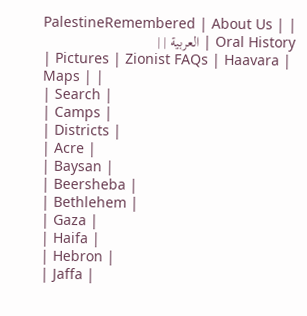| PalestineRemembered | About Us | Oral History | العربية | |
| Pictures | Zionist FAQs | Haavara | Maps | |
| Search |
| Camps |
| Districts |
| Acre |
| Baysan |
| Beersheba |
| Bethlehem |
| Gaza |
| Haifa |
| Hebron |
| Jaffa |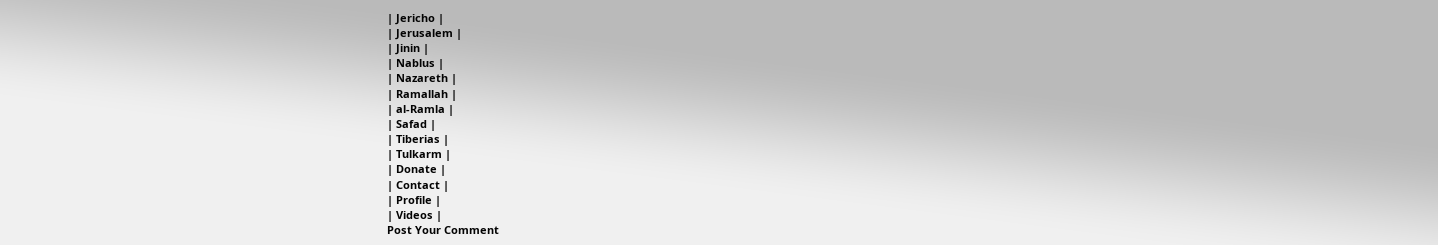| Jericho |
| Jerusalem |
| Jinin |
| Nablus |
| Nazareth |
| Ramallah |
| al-Ramla |
| Safad |
| Tiberias |
| Tulkarm |
| Donate |
| Contact |
| Profile |
| Videos |
Post Your Comment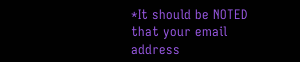*It should be NOTED that your email address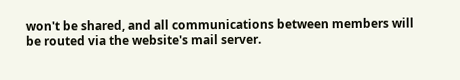won't be shared, and all communications between members will be routed via the website's mail server.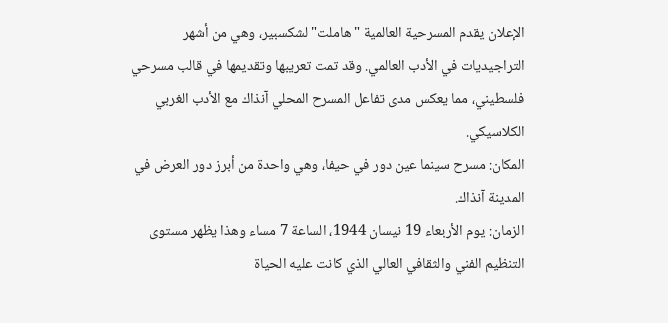الإعلان يقدم المسرحية العالمية "هاملت" لشكسبير، وهي من أشهر التراجيديات في الأدب العالمي. وقد تمت تعريبها وتقديمها في قالب مسرحي فلسطيني، مما يعكس مدى تفاعل المسرح المحلي آنذاك مع الأدب الغربي الكلاسيكي.
المكان: مسرح سينما عين دور في حيفا، وهي واحدة من أبرز دور العرض في المدينة آنذاك.
الزمان: يوم الأربعاء 19 نيسان 1944، الساعة 7 مساء وهذا يظهر مستوى التنظيم الفني والثقافي العالي الذي كانت عليه الحياة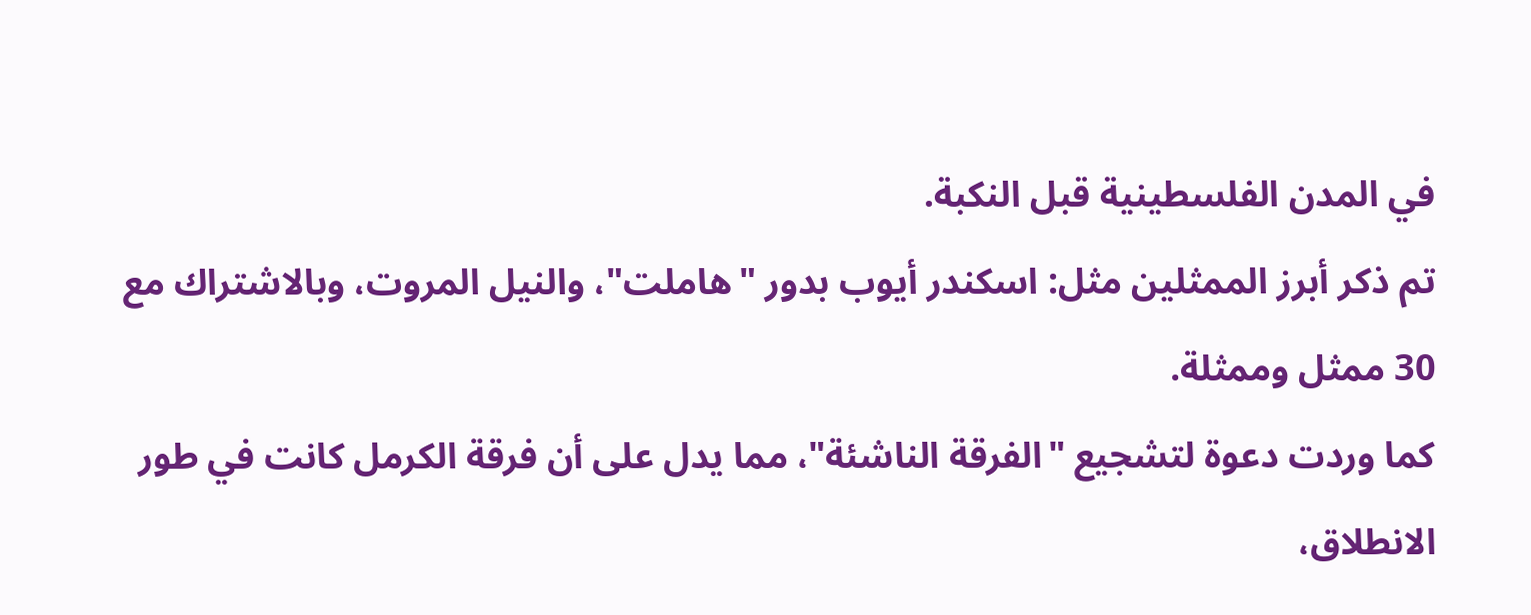في المدن الفلسطينية قبل النكبة.
تم ذكر أبرز الممثلين مثل: اسكندر أيوب بدور "هاملت"، والنيل المروت، وبالاشتراك مع 30 ممثل وممثلة.
كما وردت دعوة لتشجيع "الفرقة الناشئة"، مما يدل على أن فرقة الكرمل كانت في طور الانطلاق،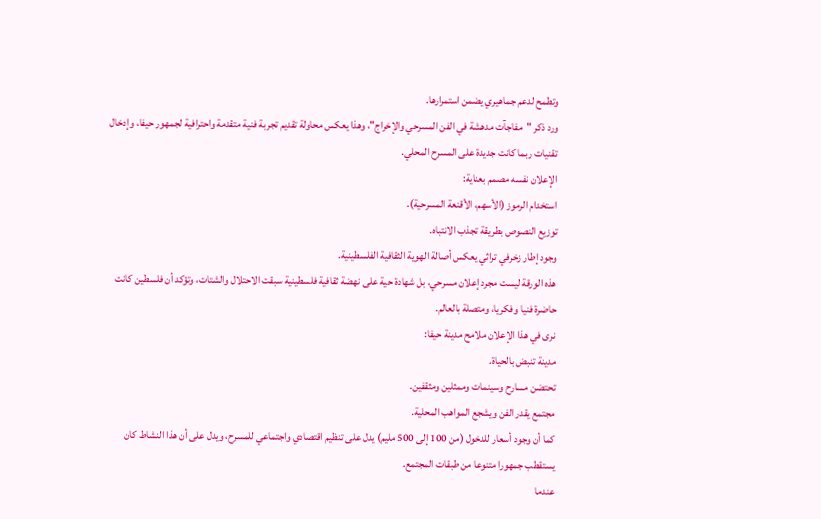وتطمح لدعم جماهيري يضمن استمرارها.
ورد ذكر "مفاجآت مدهشة في الفن المسرحي والإخراج"، وهذا يعكس محاولة تقديم تجربة فنية متقدمة واحترافية لجمهور حيفا، وإدخال تقنيات ربما كانت جديدة على المسرح المحلي.
الإعلان نفسه مصمم بعناية:
استخدام الرموز (الأسهم، الأقنعة المسرحية).
توزيع النصوص بطريقة تجذب الانتباه.
وجود إطار زخرفي تراثي يعكس أصالة الهوية الثقافية الفلسطينية.
هذه الورقة ليست مجرد إعلان مسرحي، بل شهادة حية على نهضة ثقافية فلسطينية سبقت الاحتلال والشتات، وتؤكد أن فلسطين كانت حاضرة فنيا وفكريا، ومتصلة بالعالم.
نرى في هذا الإعلان ملامح مدينة حيفا:
مدينة تنبض بالحياة.
تحتضن مسارح وسينمات وممثلين ومثقفين.
مجتمع يقدر الفن ويشجع المواهب المحلية.
كما أن وجود أسعار للدخول (من 100 إلى 500 مليم) يدل على تنظيم اقتصادي واجتماعي للمسرح، ويدل على أن هذا النشاط كان يستقطب جمهورا متنوعا من طبقات المجتمع.
عندما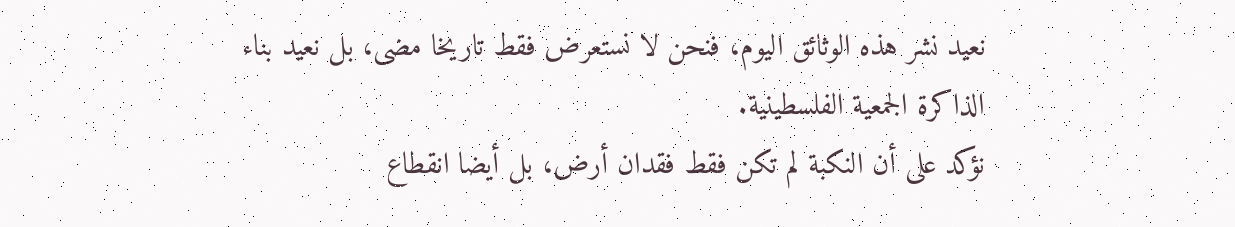نعيد نشر هذه الوثائق اليوم، فنحن لا نستعرض فقط تاريخا مضى، بل نعيد بناء الذاكرة الجمعية الفلسطينية.
نؤكد على أن النكبة لم تكن فقط فقدان أرض، بل أيضا انقطاع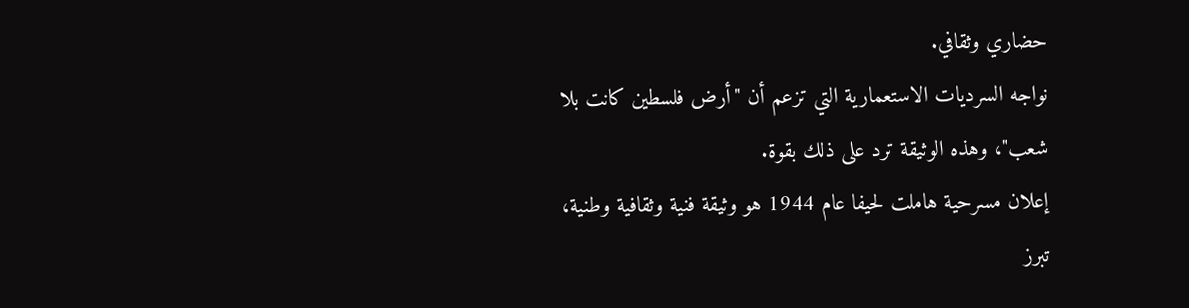حضاري وثقافي.
نواجه السرديات الاستعمارية التي تزعم أن "أرض فلسطين كانت بلا شعب"، وهذه الوثيقة ترد على ذلك بقوة.
إعلان مسرحية هاملت لحيفا عام 1944 هو وثيقة فنية وثقافية وطنية، تبرز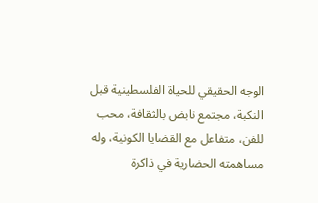الوجه الحقيقي للحياة الفلسطينية قبل النكبة، مجتمع نابض بالثقافة، محب للفن، متفاعل مع القضايا الكونية، وله مساهمته الحضارية في ذاكرة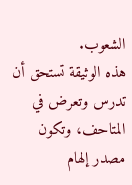الشعوب.
هذه الوثيقة تستحق أن تدرس وتعرض في المتاحف، وتكون مصدر إلهام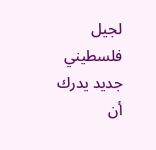لجيل فلسطيني جديد يدرك أن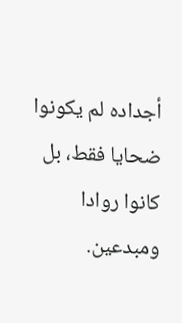أجداده لم يكونوا ضحايا فقط، بل كانوا روادا ومبدعين.